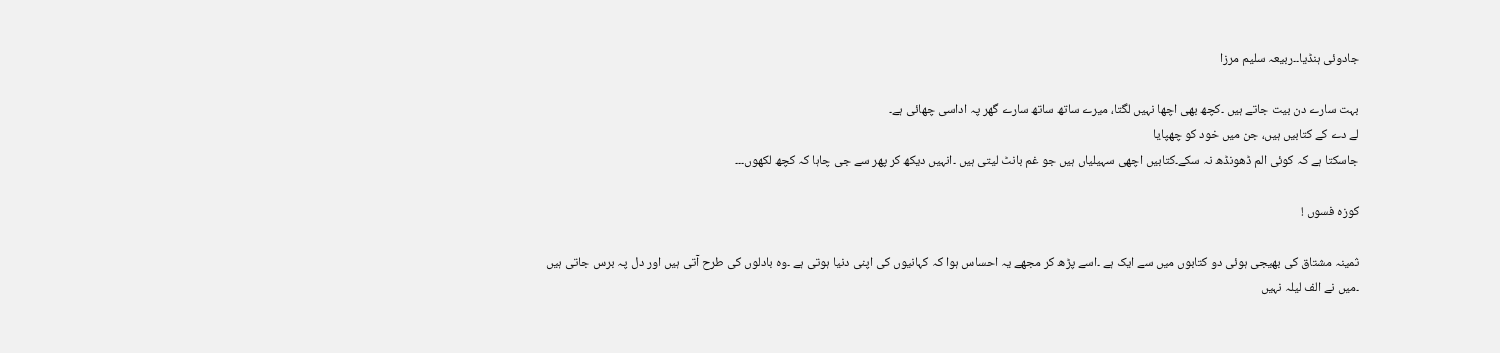جادوئی ہنڈیا۔۔ربیعہ سلیم مرزا

بہت سارے دن بیت جاتے ہیں ۔کچھ بھی اچھا نہیں لگتا، میرے ساتھ ساتھ سارے گھر پہ اداسی چھائی ہے۔
لے دے کے کتابیں ہیں، جن میں خود کو چھپایا
جاسکتا ہے کہ کوئی الم ڈھونڈھ نہ سکے۔کتابیں اچھی سہیلیاں ہیں جو غم بانٹ لیتی ہیں ۔انہیں دیکھ کر پھر سے جی چاہا کہ کچھ لکھوں۔۔۔

کوزہ فسوں !

ثمینہ مشتاق کی بھیجی ہوئی دو کتابوں میں سے ایک ہے ۔اسے پڑھ کر مجھے یہ احساس ہوا کہ کہانیوں کی اپنی دنیا ہوتی ہے ۔وہ بادلوں کی طرح آتی ہیں اور دل پہ برس جاتی ہیں ۔میں نے الف لیلہ نہیں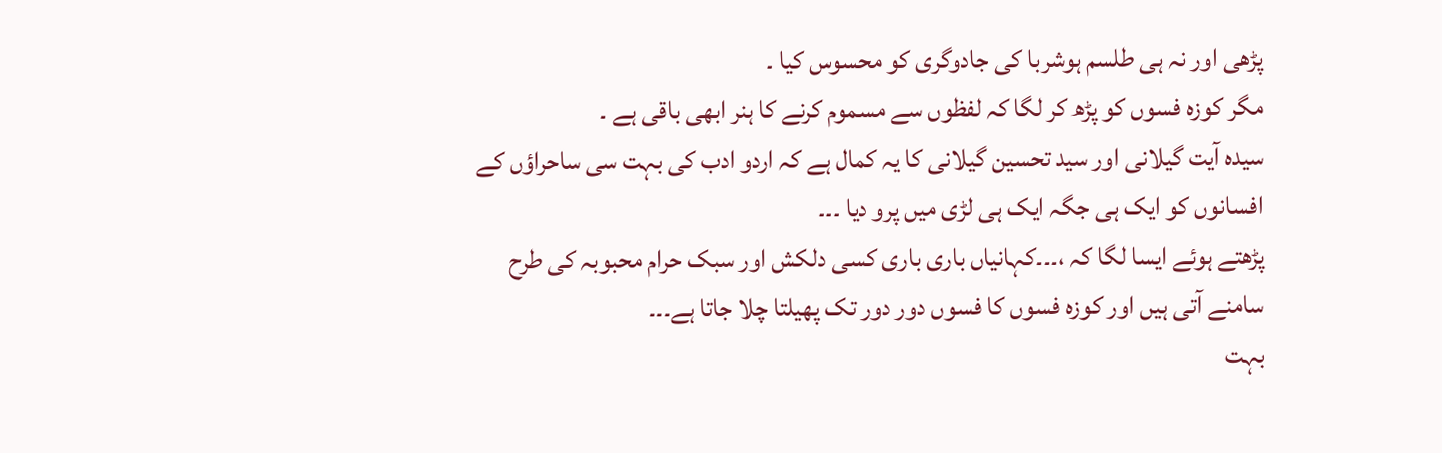پڑھی اور نہ ہی طلسم ہوشربا کی جادوگری کو محسوس کیا ۔
مگر کوزہ فسوں کو پڑھ کر لگا کہ لفظوں سے مسموم کرنے کا ہنر ابھی باقی ہے ۔
سیدہ آیت گیلانی اور سید تحسین گیلانی کا یہ کمال ہے کہ اردو ادب کی بہت سی ساحراؤں کے افسانوں کو ایک ہی جگہ ایک ہی لڑی میں پرو دیا ۔۔۔
پڑھتے ہوئے ایسا لگا کہ ،۔۔۔کہانیاں باری باری کسی دلکش اور سبک حرام محبوبہ کی طرح سامنے آتی ہیں اور کوزہ فسوں کا فسوں دور دور تک پھیلتا چلا جاتا ہے۔۔۔
بہت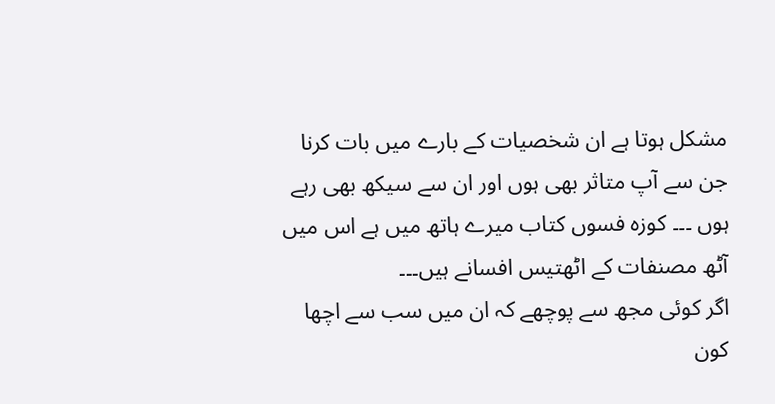مشکل ہوتا ہے ان شخصیات کے بارے میں بات کرنا جن سے آپ متاثر بھی ہوں اور ان سے سیکھ بھی رہے ہوں ۔۔۔ کوزہ فسوں کتاب میرے ہاتھ میں ہے اس میں آٹھ مصنفات کے اٹھتیس افسانے ہیں۔۔۔
اگر کوئی مجھ سے پوچھے کہ ان میں سب سے اچھا کون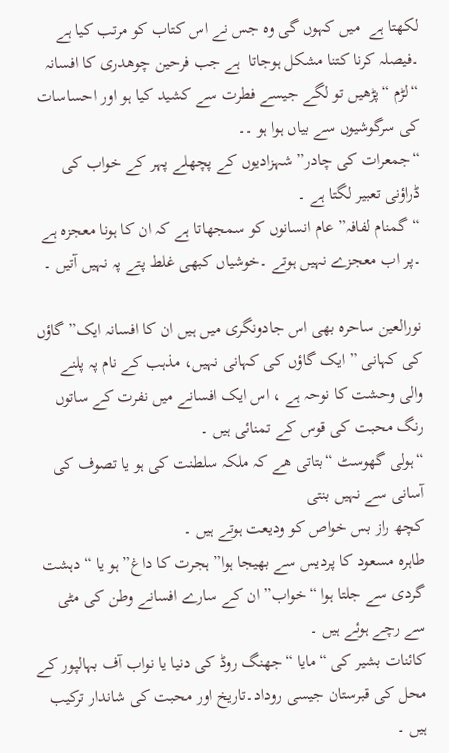لکھتا ہے  میں کہوں گی وہ جس نے اس کتاب کو مرتب کیا ہے ۔فیصلہ کرنا کتنا مشکل ہوجاتا  ہے جب فرحین چوھدری کا افسانہ “لڑم “پڑھیں تو لگے جیسے فطرت سے کشید کیا ہو اور احساسات کی سرگوشیوں سے بیاں ہوا ہو ۔۔
“جمعرات کی چادر” شہزادیوں کے پچھلے پہر کے خواب کی ڈراؤنی تعبیر لگتا ہے ۔
“گمنام لفافہ” عام انسانوں کو سمجھاتا ہے کہ ان کا ہونا معجزہ ہے ۔پر اب معجزے نہیں ہوتے ۔خوشیاں کبھی غلط پتے پہ نہیں آتیں ۔

نورالعین ساحرہ بھی اس جادونگری میں ہیں ان کا افسانہ ایک” گاؤں کی کہانی ” ایک گاؤں کی کہانی نہیں، مذہب کے نام پہ پلنے والی وحشت کا نوحہ ہے ، اس ایک افسانے میں نفرت کے ساتوں رنگ محبت کی قوس کے تمنائی ہیں ۔
“ہولی گھوسٹ “بتاتی ھے کہ ملکہ سلطنت کی ہو یا تصوف کی آسانی سے نہیں بنتی
کچھ راز بس خواص کو ودیعت ہوتے ہیں ۔
طاہرہ مسعود کا پردیس سے بھیجا ہوا” ہجرت کا داغ” ہو یا “دہشت گردی سے جلتا ہوا “خواب” ان کے سارے افسانے وطن کی مٹی سے رچے ہوئے ہیں ۔
کائنات بشیر کی “مایا “جھنگ روڈ کی دنیا یا نواب آف بہالپور کے محل کی قبرستان جیسی روداد۔تاریخ اور محبت کی شاندار ترکیب ہیں ۔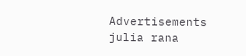Advertisements
julia rana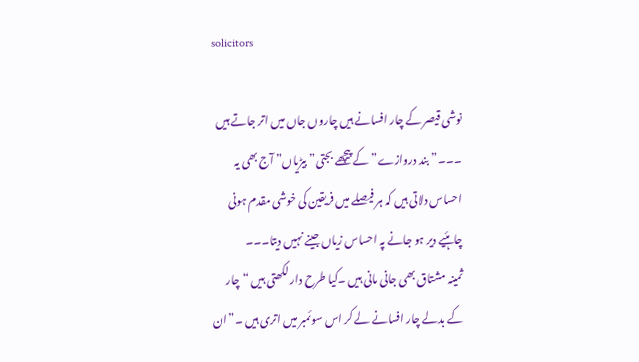solicitors

نوشی قیصر کے چار افسانے ہیں چاروں جاں میں اتر جاتے ہیں ۔۔۔”بند دروازے” کے پیچھے بجتی” بیڑیاں” آج بھی یہ احساس دلاتی ہیں کہ ہر فیصلے میں فریقین کی خوشی مقدم ہونی چاہئیے دیر ہو جانے پہ احساس زیاں جینے نہیں دیتا۔۔۔
ثمینہ مشتاق بھی جانی مانی ہیں ۔کیا طرح دار لکھتی ہیں “چار کے بدلے چار افسانے لے کر اس سوئمبر میں اتری ہیں ۔”ان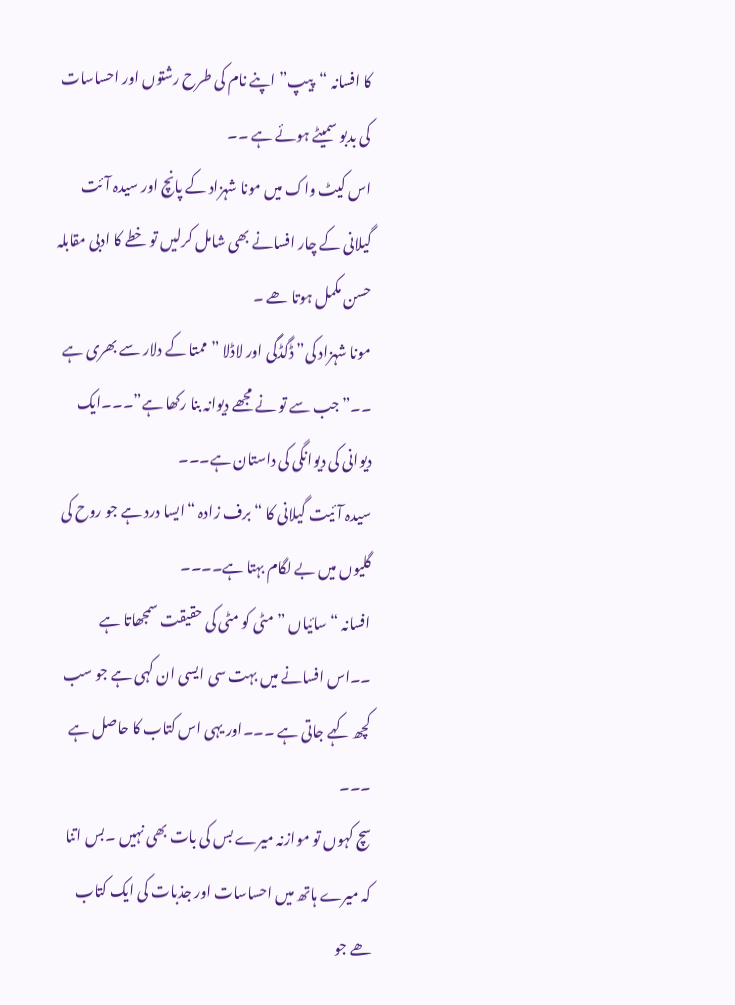کا افسانہ “پیپ” اپنے نام کی طرح رشتوں اور احساسات کی بدبو سمیٹے ہوئے ہے ۔۔
اس کیٹ واک میں مونا شہزاد کے پانچ اور سیدہ آئت گیلانی کے چار افسانے بھی شامل کرلیں تو خطے کا ادبی مقابلہ حسن مکمل ہوتا ھے ۔
مونا شہزاد کی” ڈگڈگی اور لاڈلا ” ممتا کے دلار سے بھری ہے ۔۔”جب سے تو نے مجھے دیوانہ بنا رکھا ہے”۔۔۔ایک دیوانی کی دیوانگی کی داستان ہے۔۔۔
سیدہ آئیت گیلانی کا “برف زادہ “ایسا درد ہے جو روح کی گلیوں میں بے لگام بہتا ہے۔۔۔۔
افسانہ “سائیاں ” مٹی کو مٹی کی حقیقت سمجھاتا ہے ۔۔اس افسانے میں بہت سی ایسی ان کہی ہے جو سب کچھ کہے جاتی ہے ۔۔۔اور یہی اس کتاب کا حاصل ہے ۔۔۔
سچ کہوں تو موازنہ میرے بس کی بات بھی نہیں ۔بس اتنا کہ میرے ہاتھ میں احساسات اور جذبات کی ایک کتاب ھے جو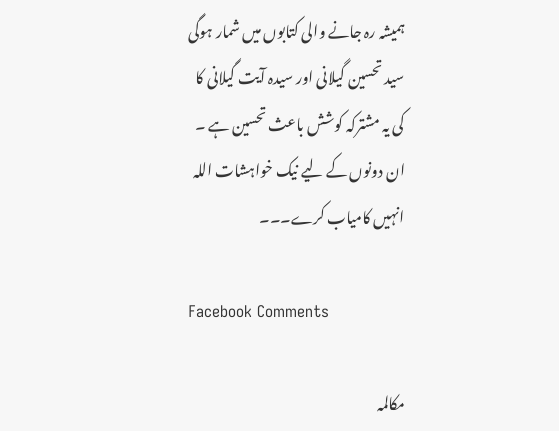ہمیشہ رہ جانے والی کتابوں میں شمار ہوگی
سید تحسین گیلانی اور سیدہ آیت گیلانی کا کی یہ مشترکہ کوشش باعث تحسین ہے ۔
ان دونوں کے لیے نیک خواہشات اللہ انہیں کامیاب کرے۔۔۔

Facebook Comments

مکالمہ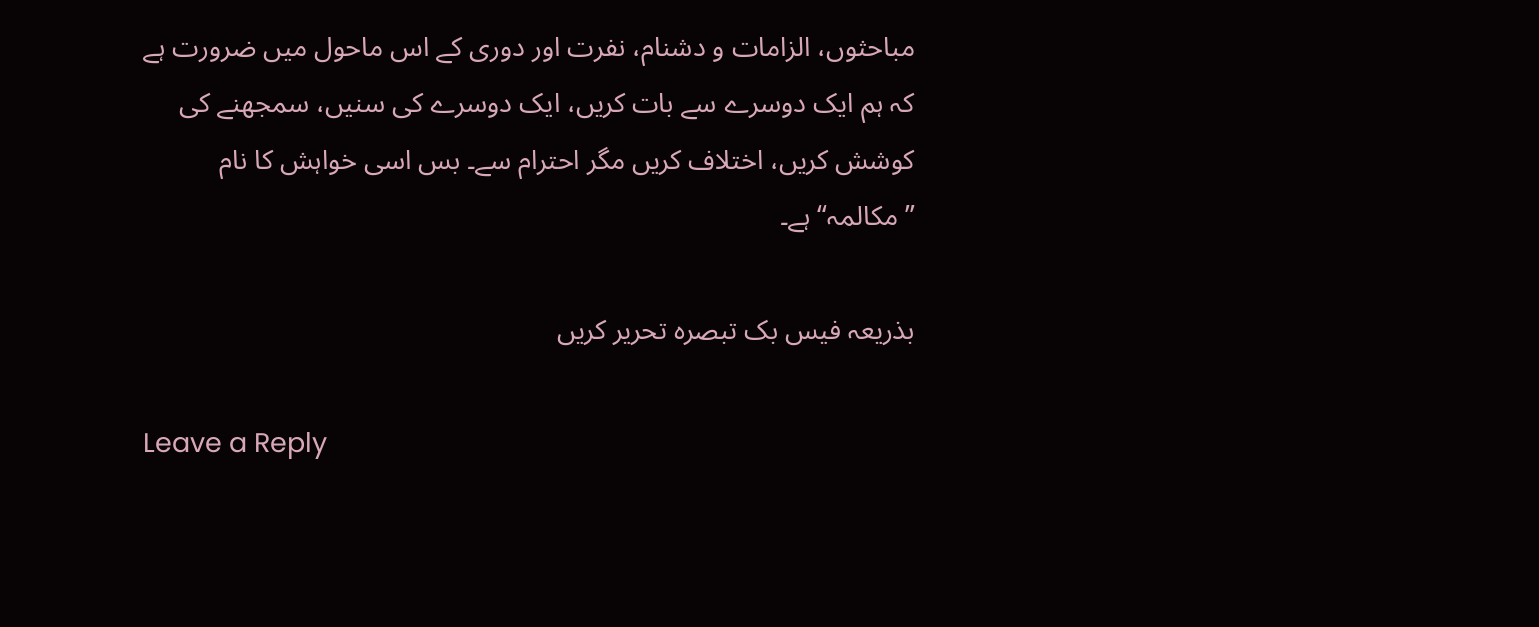مباحثوں، الزامات و دشنام، نفرت اور دوری کے اس ماحول میں ضرورت ہے کہ ہم ایک دوسرے سے بات کریں، ایک دوسرے کی سنیں، سمجھنے کی کوشش کریں، اختلاف کریں مگر احترام سے۔ بس اسی خواہش کا نام ”مکالمہ“ ہے۔

بذریعہ فیس بک تبصرہ تحریر کریں

Leave a Reply